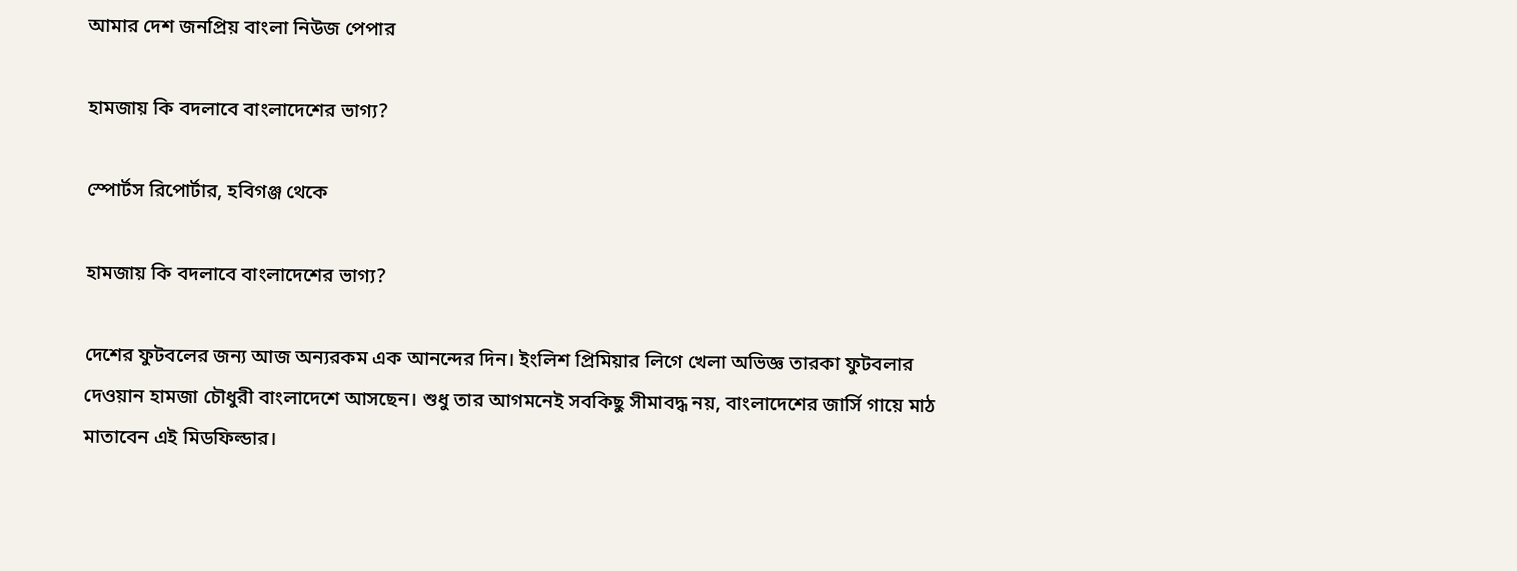আমার দেশ জনপ্রিয় বাংলা নিউজ পেপার

হামজায় কি বদলাবে বাংলাদেশের ভাগ্য?

স্পোর্টস রিপোর্টার, হবিগঞ্জ থেকে

হামজায় কি বদলাবে বাংলাদেশের ভাগ্য?

দেশের ফুটবলের জন্য আজ অন্যরকম এক আনন্দের দিন। ইংলিশ প্রিমিয়ার লিগে খেলা অভিজ্ঞ তারকা ফুটবলার দেওয়ান হামজা চৌধুরী বাংলাদেশে আসছেন। শুধু তার আগমনেই সবকিছু সীমাবদ্ধ নয়, বাংলাদেশের জার্সি গায়ে মাঠ মাতাবেন এই মিডফিল্ডার।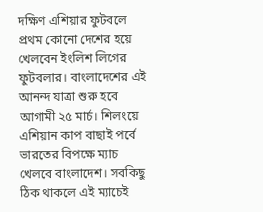দক্ষিণ এশিয়ার ফুটবলে প্রথম কোনো দেশের হয়ে খেলবেন ইংলিশ লিগের ফুটবলার। বাংলাদেশের এই আনন্দ যাত্রা শুরু হবে আগামী ২৫ মার্চ। শিলংয়ে এশিয়ান কাপ বাছাই পর্বে ভারতের বিপক্ষে ম্যাচ খেলবে বাংলাদেশ। সবকিছু ঠিক থাকলে এই ম্যাচেই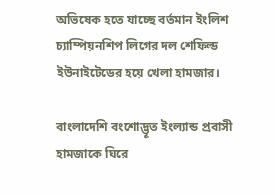অভিষেক হতে যাচ্ছে বর্তমান ইংলিশ চ্যাম্পিয়নশিপ লিগের দল শেফিল্ড ইউনাইটেডের হয়ে খেলা হামজার।

বাংলাদেশি বংশোদ্ভূত ইংল্যান্ড প্রবাসী হামজাকে ঘিরে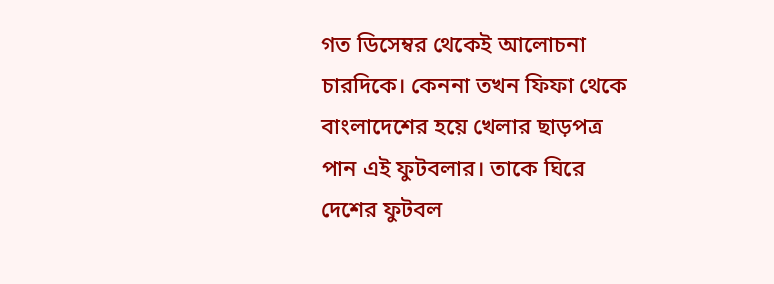গত ডিসেম্বর থেকেই আলোচনা চারদিকে। কেননা তখন ফিফা থেকে বাংলাদেশের হয়ে খেলার ছাড়পত্র পান এই ফুটবলার। তাকে ঘিরে দেশের ফুটবল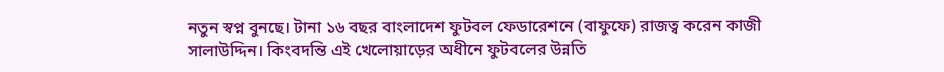নতুন স্বপ্ন বুনছে। টানা ১৬ বছর বাংলাদেশ ফুটবল ফেডারেশনে (বাফুফে) রাজত্ব করেন কাজী সালাউদ্দিন। কিংবদন্তি এই খেলোয়াড়ের অধীনে ফুটবলের উন্নতি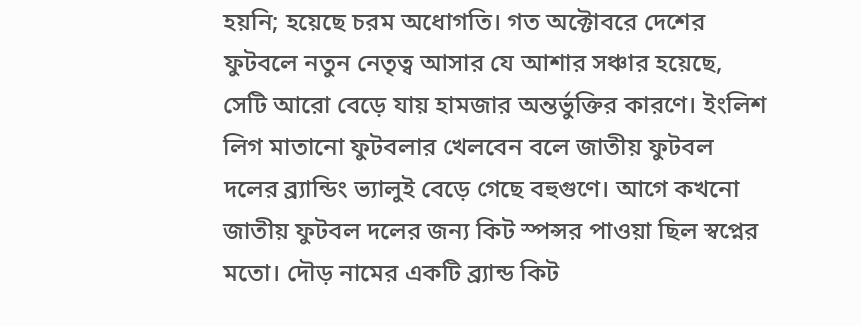হয়নি; হয়েছে চরম অধোগতি। গত অক্টোবরে দেশের ফুটবলে নতুন নেতৃত্ব আসার যে আশার সঞ্চার হয়েছে, সেটি আরো বেড়ে যায় হামজার অন্তর্ভুক্তির কারণে। ইংলিশ লিগ মাতানো ফুটবলার খেলবেন বলে জাতীয় ফুটবল দলের ব্র্যান্ডিং ভ্যালুই বেড়ে গেছে বহুগুণে। আগে কখনো জাতীয় ফুটবল দলের জন্য কিট স্পন্সর পাওয়া ছিল স্বপ্নের মতো। দৌড় নামের একটি ব্র্যান্ড কিট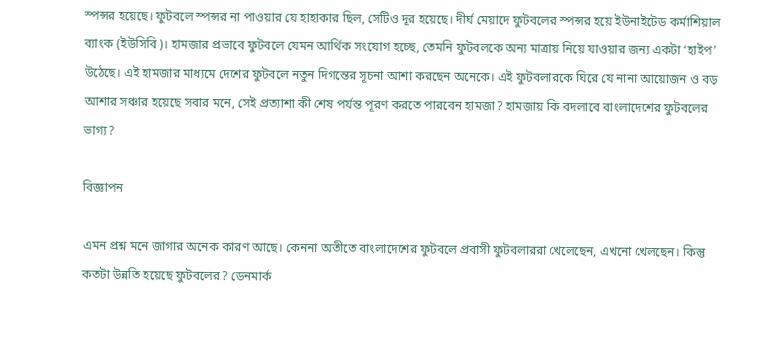স্পন্সর হয়েছে। ফুটবলে স্পন্সর না পাওয়ার যে হাহাকার ছিল, সেটিও দূর হয়েছে। দীর্ঘ মেয়াদে ফুটবলের স্পন্সর হয়ে ইউনাইটেড কর্মাশিয়াল ব্যাংক (ইউসিবি)। হামজার প্রভাবে ফুটবলে যেমন আর্থিক সংযোগ হচ্ছে, তেমনি ফুটবলকে অন্য মাত্রায় নিয়ে যাওয়ার জন্য একটা ‘হাইপ’ উঠেছে। এই হামজার মাধ্যমে দেশের ফুটবলে নতুন দিগন্তের সূচনা আশা করছেন অনেকে। এই ফুটবলারকে ঘিরে যে নানা আয়োজন ও বড় আশার সঞ্চার হয়েছে সবার মনে, সেই প্রত্যাশা কী শেষ পর্যন্ত পূরণ করতে পারবেন হামজা? হামজায় কি বদলাবে বাংলাদেশের ফুটবলের ভাগ্য?

বিজ্ঞাপন

এমন প্রশ্ন মনে জাগার অনেক কারণ আছে। কেননা অতীতে বাংলাদেশের ফুটবলে প্রবাসী ফুটবলাররা খেলেছেন, এখনো খেলছেন। কিন্তু কতটা উন্নতি হয়েছে ফুটবলের? ডেনমার্ক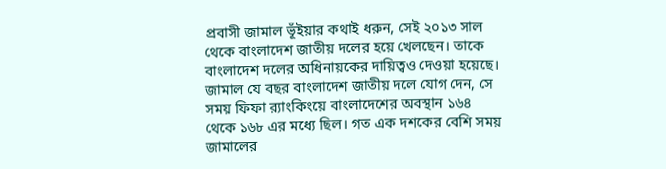প্রবাসী জামাল ভূঁইয়ার কথাই ধরুন, সেই ২০১৩ সাল থেকে বাংলাদেশ জাতীয় দলের হয়ে খেলছেন। তাকে বাংলাদেশ দলের অধিনায়কের দায়িত্বও দেওয়া হয়েছে। জামাল যে বছর বাংলাদেশ জাতীয় দলে যোগ দেন, সে সময় ফিফা র‌্যাংকিংয়ে বাংলাদেশের অবস্থান ১৬৪ থেকে ১৬৮ এর মধ্যে ছিল। গত এক দশকের বেশি সময় জামালের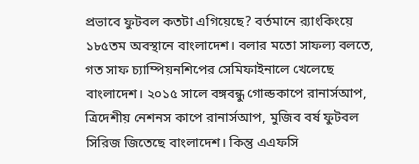প্রভাবে ফুটবল কতটা এগিয়েছে? বর্তমানে র‌্যাংকিংয়ে ১৮৫তম অবস্থানে বাংলাদেশ। বলার মতো সাফল্য বলতে, গত সাফ চ্যাম্পিয়নশিপের সেমিফাইনালে খেলেছে বাংলাদেশ। ২০১৫ সালে বঙ্গবন্ধু গোল্ডকাপে রানার্সআপ, ত্রিদেশীয় নেশনস কাপে রানার্সআপ, মুজিব বর্ষ ফুটবল সিরিজ জিতেছে বাংলাদেশ। কিন্তু এএফসি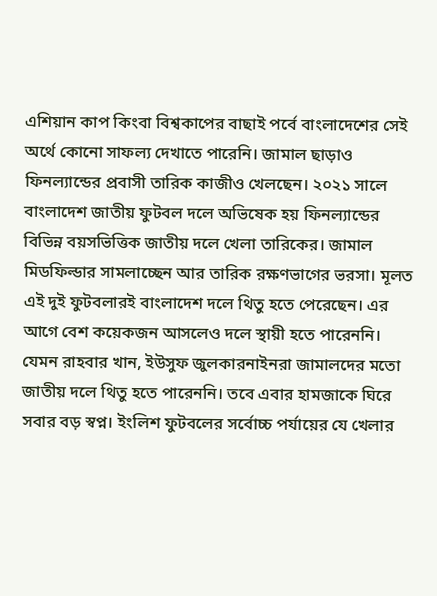এশিয়ান কাপ কিংবা বিশ্বকাপের বাছাই পর্বে বাংলাদেশের সেই অর্থে কোনো সাফল্য দেখাতে পারেনি। জামাল ছাড়াও ফিনল্যান্ডের প্রবাসী তারিক কাজীও খেলছেন। ২০২১ সালে বাংলাদেশ জাতীয় ফুটবল দলে অভিষেক হয় ফিনল্যান্ডের বিভিন্ন বয়সভিত্তিক জাতীয় দলে খেলা তারিকের। জামাল মিডফিল্ডার সামলাচ্ছেন আর তারিক রক্ষণভাগের ভরসা। মূলত এই দুই ফুটবলারই বাংলাদেশ দলে থিতু হতে পেরেছেন। এর আগে বেশ কয়েকজন আসলেও দলে স্থায়ী হতে পারেননি। যেমন রাহবার খান, ইউসুফ জুলকারনাইনরা জামালদের মতো জাতীয় দলে থিতু হতে পারেননি। তবে এবার হামজাকে ঘিরে সবার বড় স্বপ্ন। ইংলিশ ফুটবলের সর্বোচ্চ পর্যায়ের যে খেলার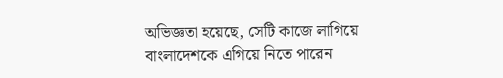অভিজ্ঞতা হয়েছে, সেটি কাজে লাগিয়ে বাংলাদেশকে এগিয়ে নিতে পারেন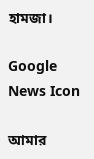হামজা।

Google News Icon

আমার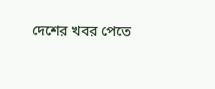দেশের খবর পেতে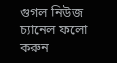গুগল নিউজ চ্যানেল ফলো করুন